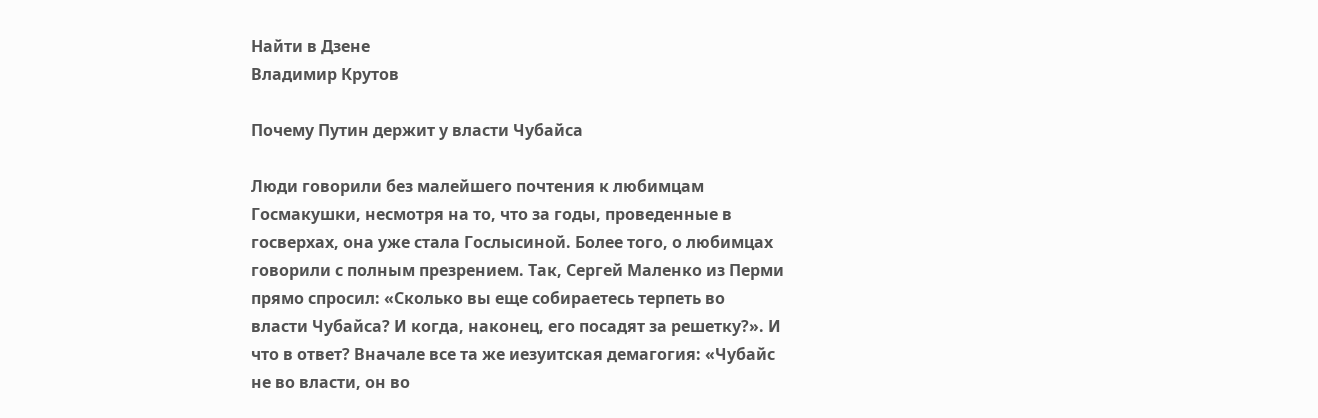Найти в Дзене
Владимир Крутов

Почему Путин держит у власти Чубайса

Люди говорили без малейшего почтения к любимцам Госмакушки, несмотря на то, что за годы, проведенные в госверхах, она уже стала Гослысиной. Более того, о любимцах говорили с полным презрением. Так, Сергей Маленко из Перми прямо спросил: «Сколько вы еще собираетесь терпеть во власти Чубайса? И когда, наконец, его посадят за решетку?». И что в ответ? Вначале все та же иезуитская демагогия: «Чубайс не во власти, он во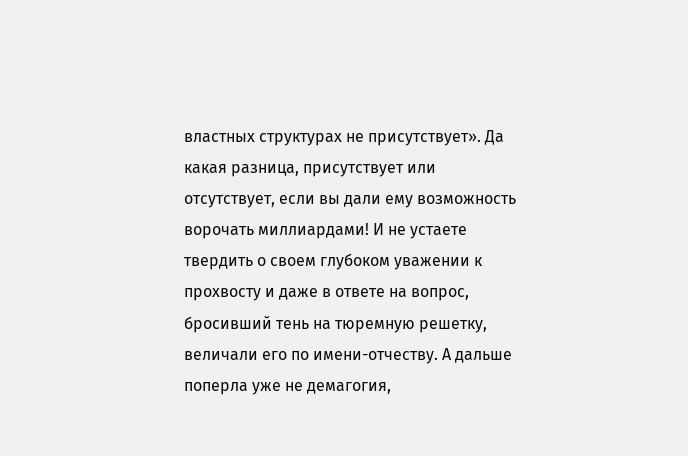властных структурах не присутствует». Да какая разница, присутствует или отсутствует, если вы дали ему возможность ворочать миллиардами! И не устаете твердить о своем глубоком уважении к прохвосту и даже в ответе на вопрос, бросивший тень на тюремную решетку, величали его по имени-отчеству. А дальше поперла уже не демагогия,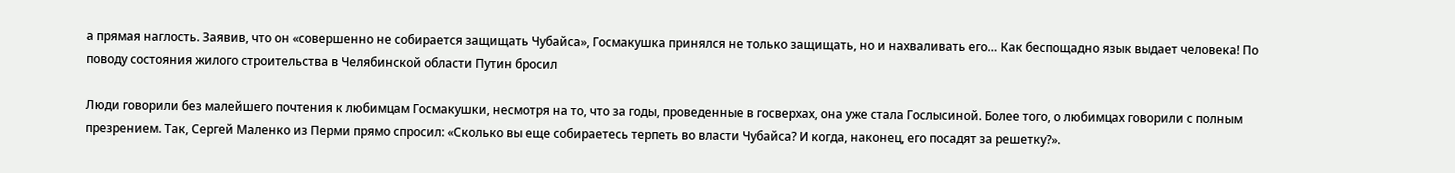а прямая наглость. Заявив, что он «совершенно не собирается защищать Чубайса», Госмакушка принялся не только защищать, но и нахваливать его… Как беспощадно язык выдает человека! По поводу состояния жилого строительства в Челябинской области Путин бросил

Люди говорили без малейшего почтения к любимцам Госмакушки, несмотря на то, что за годы, проведенные в госверхах, она уже стала Гослысиной. Более того, о любимцах говорили с полным презрением. Так, Сергей Маленко из Перми прямо спросил: «Сколько вы еще собираетесь терпеть во власти Чубайса? И когда, наконец, его посадят за решетку?».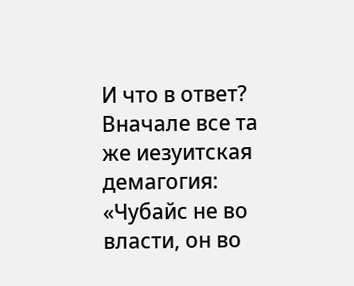И что в ответ? Вначале все та же иезуитская демагогия: «Чубайс не во власти, он во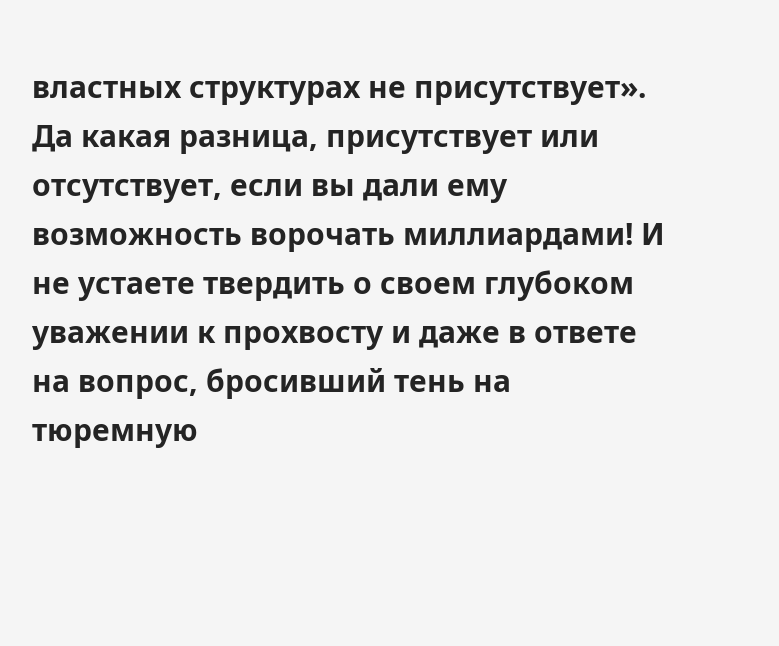властных структурах не присутствует». Да какая разница, присутствует или отсутствует, если вы дали ему возможность ворочать миллиардами! И не устаете твердить о своем глубоком уважении к прохвосту и даже в ответе на вопрос, бросивший тень на тюремную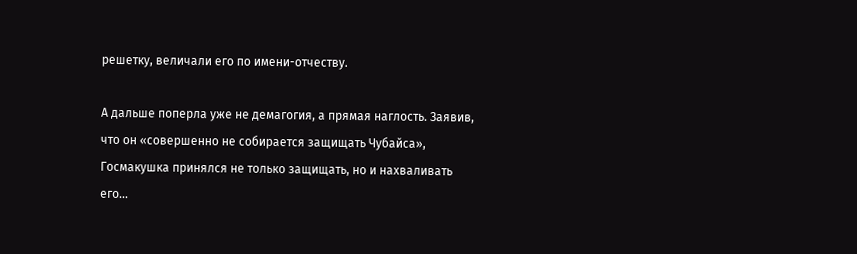решетку, величали его по имени-отчеству.

А дальше поперла уже не демагогия, а прямая наглость. Заявив, что он «совершенно не собирается защищать Чубайса», Госмакушка принялся не только защищать, но и нахваливать его…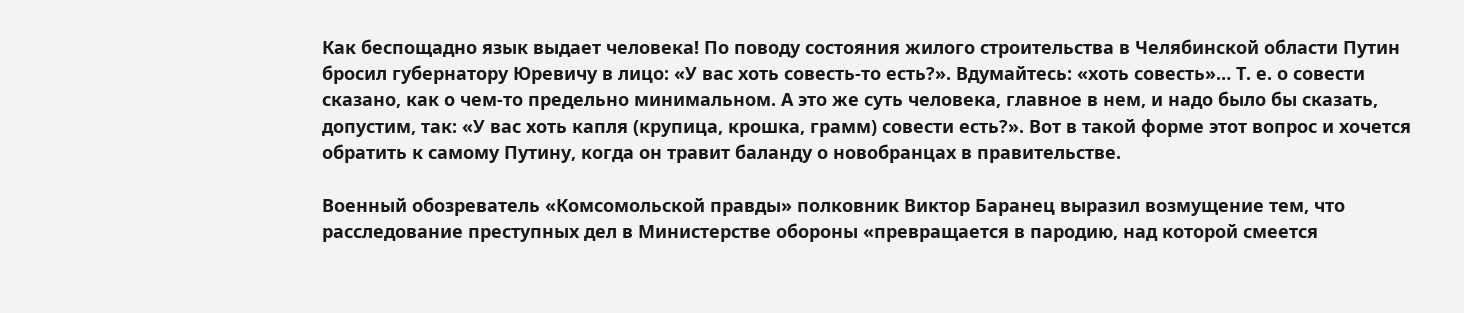Как беспощадно язык выдает человека! По поводу состояния жилого строительства в Челябинской области Путин бросил губернатору Юревичу в лицо: «У вас хоть совесть-то есть?». Вдумайтесь: «хоть совесть»… Т. е. о совести сказано, как о чем-то предельно минимальном. А это же суть человека, главное в нем, и надо было бы сказать, допустим, так: «У вас хоть капля (крупица, крошка, грамм) совести есть?». Вот в такой форме этот вопрос и хочется обратить к самому Путину, когда он травит баланду о новобранцах в правительстве.

Военный обозреватель «Комсомольской правды» полковник Виктор Баранец выразил возмущение тем, что расследование преступных дел в Министерстве обороны «превращается в пародию, над которой смеется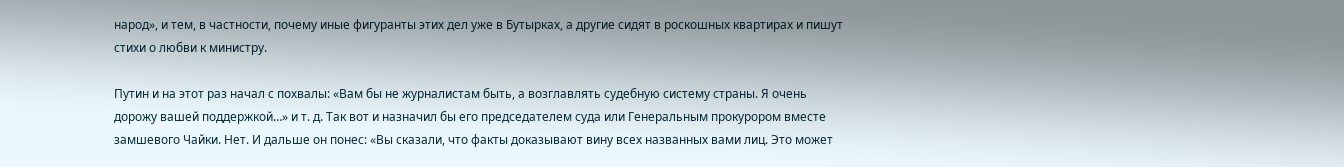народ», и тем, в частности, почему иные фигуранты этих дел уже в Бутырках, а другие сидят в роскошных квартирах и пишут стихи о любви к министру.

Путин и на этот раз начал с похвалы: «Вам бы не журналистам быть, а возглавлять судебную систему страны. Я очень дорожу вашей поддержкой…» и т. д. Так вот и назначил бы его председателем суда или Генеральным прокурором вместе замшевого Чайки. Нет. И дальше он понес: «Вы сказали, что факты доказывают вину всех названных вами лиц. Это может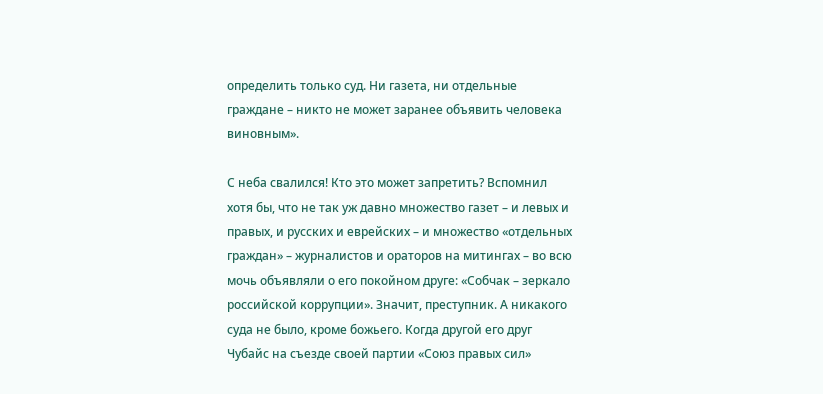определить только суд. Ни газета, ни отдельные граждане – никто не может заранее объявить человека виновным».

С неба свалился! Кто это может запретить? Вспомнил хотя бы, что не так уж давно множество газет – и левых и правых, и русских и еврейских – и множество «отдельных граждан» – журналистов и ораторов на митингах – во всю мочь объявляли о его покойном друге: «Собчак – зеркало российской коррупции». Значит, преступник. А никакого суда не было, кроме божьего. Когда другой его друг Чубайс на съезде своей партии «Союз правых сил»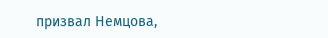призвал Немцова,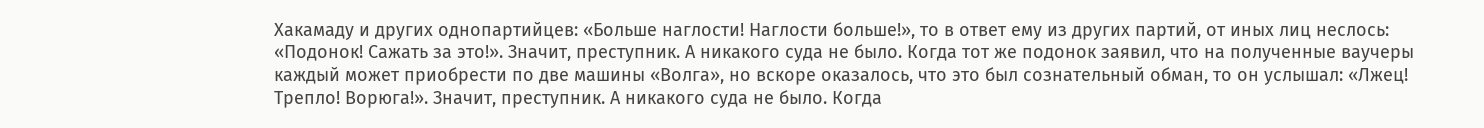Хакамаду и других однопартийцев: «Больше наглости! Наглости больше!», то в ответ ему из других партий, от иных лиц неслось: «Подонок! Сажать за это!». Значит, преступник. А никакого суда не было. Когда тот же подонок заявил, что на полученные ваучеры каждый может приобрести по две машины «Волга», но вскоре оказалось, что это был сознательный обман, то он услышал: «Лжец! Трепло! Ворюга!». Значит, преступник. А никакого суда не было. Когда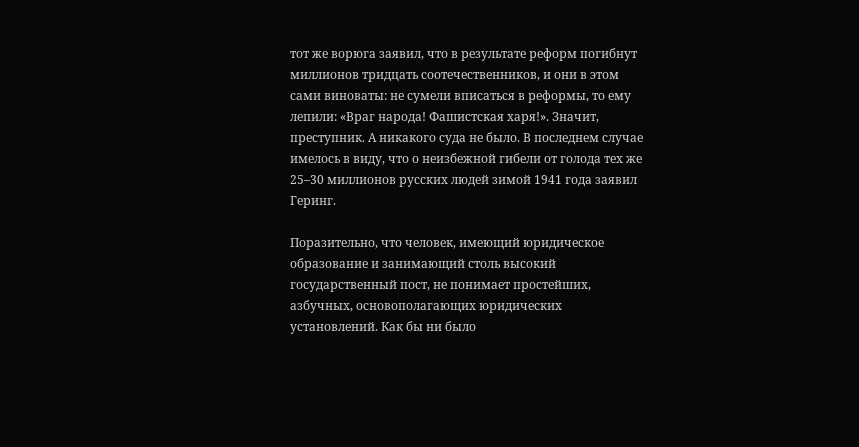тот же ворюга заявил, что в результате реформ погибнут миллионов тридцать соотечественников, и они в этом сами виноваты: не сумели вписаться в реформы, то ему лепили: «Враг народа! Фашистская харя!». Значит, преступник. А никакого суда не было. В последнем случае имелось в виду, что о неизбежной гибели от голода тех же 25–30 миллионов русских людей зимой 1941 года заявил Геринг.

Поразительно, что человек, имеющий юридическое образование и занимающий столь высокий государственный пост, не понимает простейших, азбучных, основополагающих юридических установлений. Как бы ни было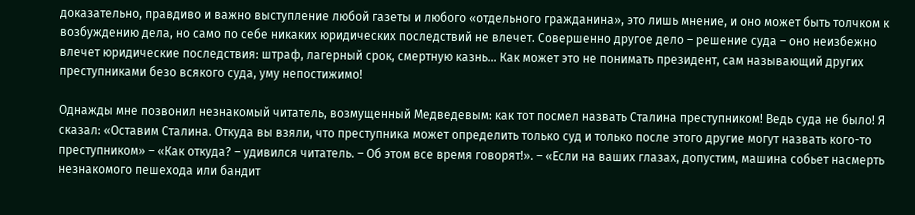доказательно, правдиво и важно выступление любой газеты и любого «отдельного гражданина», это лишь мнение, и оно может быть толчком к возбуждению дела, но само по себе никаких юридических последствий не влечет. Совершенно другое дело – решение суда – оно неизбежно влечет юридические последствия: штраф, лагерный срок, смертную казнь… Как может это не понимать президент, сам называющий других преступниками безо всякого суда, уму непостижимо!

Однажды мне позвонил незнакомый читатель, возмущенный Медведевым: как тот посмел назвать Сталина преступником! Ведь суда не было! Я сказал: «Оставим Сталина. Откуда вы взяли, что преступника может определить только суд и только после этого другие могут назвать кого-то преступником» – «Как откуда? – удивился читатель. – Об этом все время говорят!». – «Если на ваших глазах, допустим, машина собьет насмерть незнакомого пешехода или бандит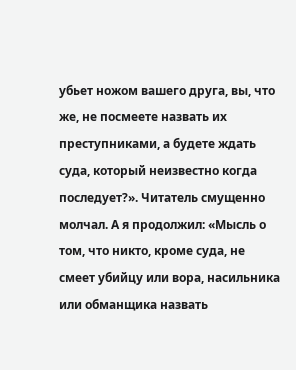убьет ножом вашего друга, вы, что же, не посмеете назвать их преступниками, а будете ждать суда, который неизвестно когда последует?». Читатель смущенно молчал. А я продолжил: «Мысль о том, что никто, кроме суда, не смеет убийцу или вора, насильника или обманщика назвать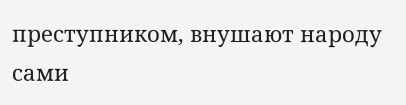преступником, внушают народу сами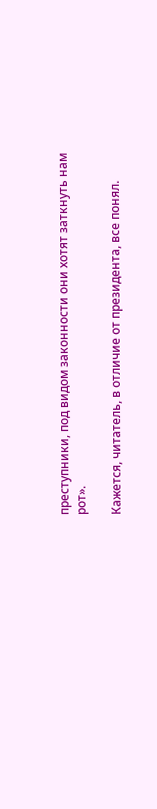преступники, под видом законности они хотят заткнуть нам рот».

Кажется, читатель, в отличие от президента, все понял.